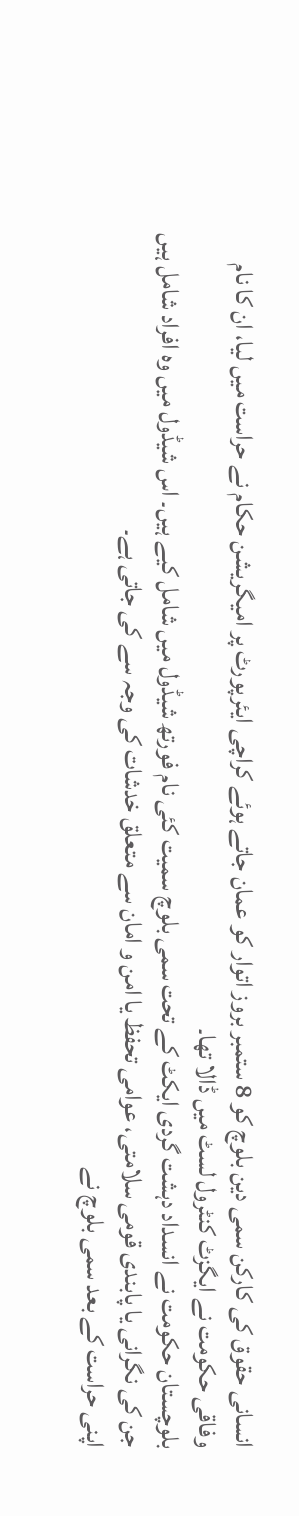انسانی حقوق کی کارکن سمی دین بلوچ کو 8 ستمبر بروز اتوار کو عمان جاتے ہوئے کراچی ایئرپورٹ پر امیگریشن حکام نے حراست میں لیا، ان کا نام وفاقی حکومت نے ایگزٹ کنٹرول لسٹ میں ڈالا تھا۔
بلوچستان حکومت نے انسداد دہشت گردی ایکٹ کے تحت سمی بلوچ سمیت کئی نام فورتھ شیڈول میں شامل کیے ہیں۔ اس شیڈول میں وہ افراد شامل ہیں جن کی نگرانی یا پابندی قومی سلامتی، عوامی تحفظ یا امن و امان سے متعلق خدشات کی وجہ سے کی جاتی ہے۔
اپنی حراست کے بعد سمی بلوچ نے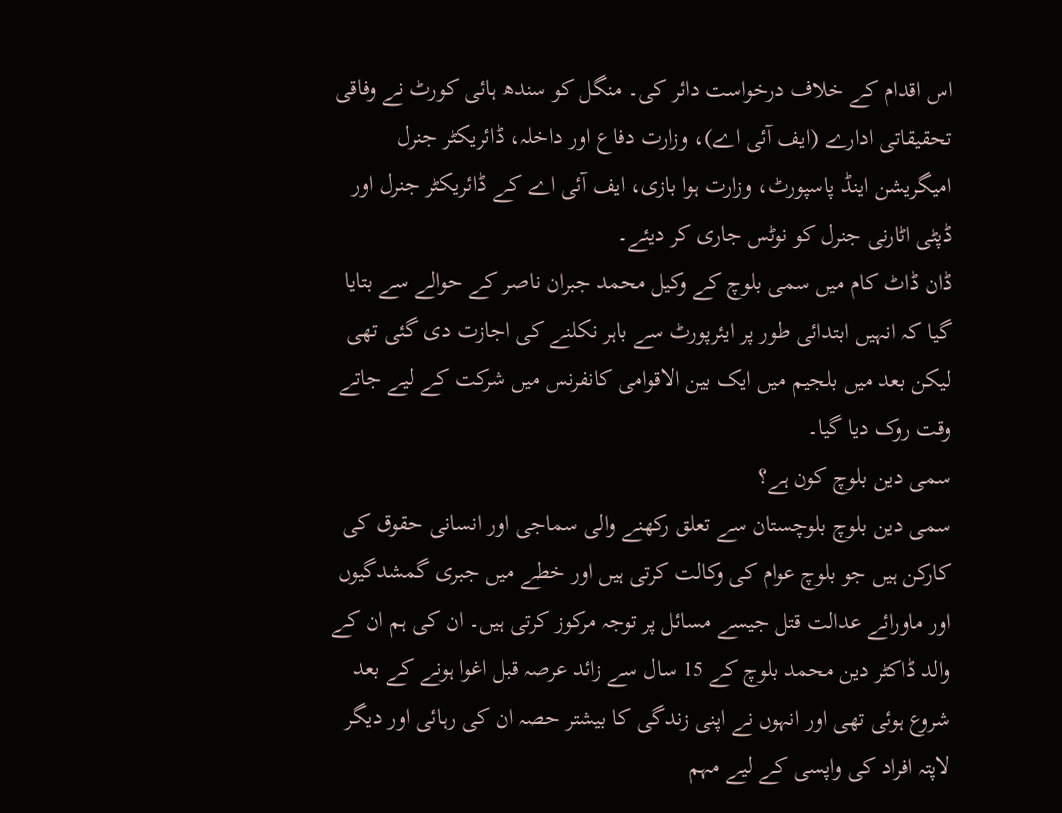اس اقدام کے خلاف درخواست دائر کی۔ منگل کو سندھ ہائی کورٹ نے وفاقی تحقیقاتی ادارے (ایف آئی اے)، وزارت دفاع اور داخلہ، ڈائریکٹر جنرل امیگریشن اینڈ پاسپورٹ، وزارت ہوا بازی، ایف آئی اے کے ڈائریکٹر جنرل اور ڈپٹی اٹارنی جنرل کو نوٹس جاری کر دیئے۔
ڈان ڈاٹ کام میں سمی بلوچ کے وکیل محمد جبران ناصر کے حوالے سے بتایا گیا کہ انہیں ابتدائی طور پر ایئرپورٹ سے باہر نکلنے کی اجازت دی گئی تھی لیکن بعد میں بلجیم میں ایک بین الاقوامی کانفرنس میں شرکت کے لیے جاتے وقت روک دیا گیا۔
سمی دین بلوچ کون ہے؟
سمی دین بلوچ بلوچستان سے تعلق رکھنے والی سماجی اور انسانی حقوق کی کارکن ہیں جو بلوچ عوام کی وکالت کرتی ہیں اور خطے میں جبری گمشدگیوں اور ماورائے عدالت قتل جیسے مسائل پر توجہ مرکوز کرتی ہیں۔ ان کی ہم ان کے والد ڈاکٹر دین محمد بلوچ کے 15 سال سے زائد عرصہ قبل اغوا ہونے کے بعد شروع ہوئی تھی اور انہوں نے اپنی زندگی کا بیشتر حصہ ان کی رہائی اور دیگر لاپتہ افراد کی واپسی کے لیے مہم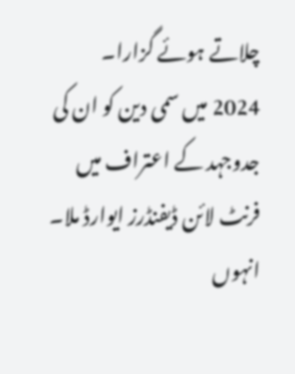چلاتے ہوئے گزارا۔
2024 میں سمی دین کو ان کی جدوجہد کے اعتراف میں فرنٹ لائن ڈیفنڈرز ایوارڈ ملا۔ انہوں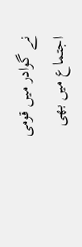نے گوادر میں قومی اجتماع میں بھی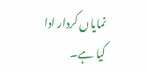نمایاں کردار ادا کیا ہے۔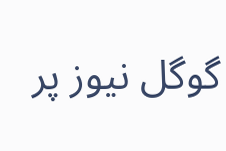گوگل نیوز پر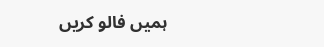ہمیں فالو کریں